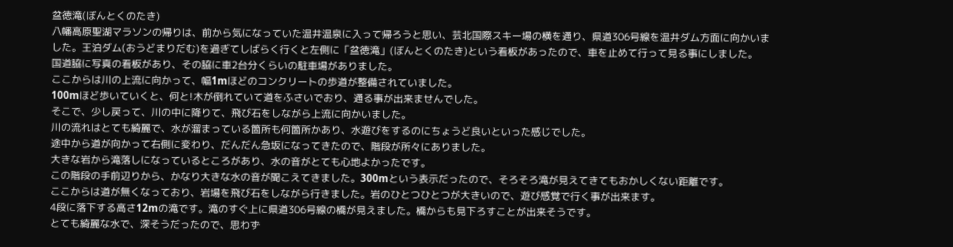盆徳滝(ぼんとくのたき)
八幡高原聖湖マラソンの帰りは、前から気になっていた温井温泉に入って帰ろうと思い、芸北国際スキー場の横を通り、県道306号線を温井ダム方面に向かいました。王泊ダム(おうどまりだむ)を過ぎてしばらく行くと左側に「盆徳滝」(ぼんとくのたき)という看板があったので、車を止めて行って見る事にしました。
国道脇に写真の看板があり、その脇に車2台分くらいの駐車場がありました。
ここからは川の上流に向かって、幅1mほどのコンクリートの歩道が整備されていました。
100mほど歩いていくと、何と!木が倒れていて道をふさいでおり、通る事が出来ませんでした。
そこで、少し戻って、川の中に降りて、飛び石をしながら上流に向かいました。
川の流れはとても綺麗で、水が溜まっている箇所も何箇所かあり、水遊びをするのにちょうど良いといった感じでした。
途中から道が向かって右側に変わり、だんだん急坂になってきたので、階段が所々にありました。
大きな岩から滝落しになっているところがあり、水の音がとても心地よかったです。
この階段の手前辺りから、かなり大きな水の音が聞こえてきました。300mという表示だったので、そろそろ滝が見えてきてもおかしくない距離です。
ここからは道が無くなっており、岩場を飛び石をしながら行きました。岩のひとつひとつが大きいので、遊び感覚で行く事が出来ます。
4段に落下する高さ12mの滝です。滝のすぐ上に県道306号線の橋が見えました。橋からも見下ろすことが出来そうです。
とても綺麗な水で、深そうだったので、思わず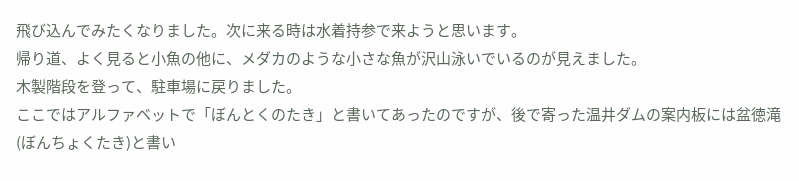飛び込んでみたくなりました。次に来る時は水着持参で来ようと思います。
帰り道、よく見ると小魚の他に、メダカのような小さな魚が沢山泳いでいるのが見えました。
木製階段を登って、駐車場に戻りました。
ここではアルファベットで「ぼんとくのたき」と書いてあったのですが、後で寄った温井ダムの案内板には盆徳滝(ぼんちょくたき)と書い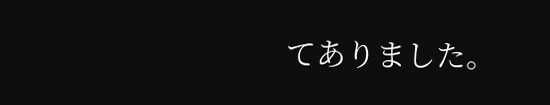てありました。